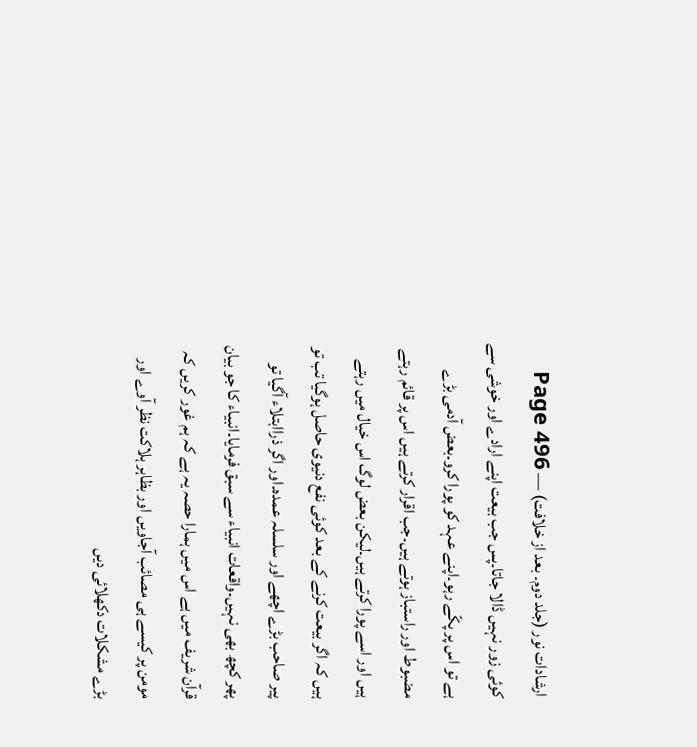ارشادات نور (جلد دوم۔ بعد از خلافت) — Page 496
کوئی زور نہیں ڈالا جاتا۔پس جب بیعت اپنے ارادے اور خوشی سے ہے تو اس پر پکّے رہو۔اپنے عہد کو پورا کرو۔بعض آدمی بڑے مضبوط اور راستباز ہوتے ہیں۔جب اقرار کرتے ہیں اس پر قائم رہتے ہیں اور اسے پورا کرتے ہیں۔لیکن بعض لوگ اس خیال میں رہتے ہیں کہ اگر بیعت کرنے کے بعد کوئی نفع دنیوی حاصل ہوگیا تب تو پیر صاحب بڑے اچھے اور سلسلہ عمدہ۔اور اگر ذراابتلاء آگیا تو پھر کچھ بھی نہیں۔واقعات انبیاء سے سبق فرمایا۔انبیاء کا جو بیان قرآن شریف میں ہے اس میں ہمارا حصہ یہ ہے کہ ہم غور کریں کہ مومن پر کیسے ہی مصائب آجاویں اور بظاہر ہلاکت نظر آوے اور بڑے مشکلات دکھلائی دیں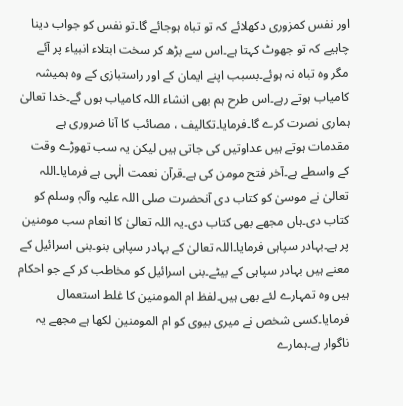اور نفس کمزوری دکھلائے کہ تو تباہ ہوجائے گا۔تو نفس کو جواب دینا چاہیے کہ تو جھوٹ کہتا ہے۔اس سے بڑھ کر سخت ابتلاء انبیاء پر آئے مگر وہ تباہ نہ ہوئے۔بسبب اپنے ایمان کے اور راستبازی کے وہ ہمیشہ کامیاب ہوتے رہے۔اس طرح ہم بھی انشاء اللہ کامیاب ہوں گے۔خدا تعالیٰ ہماری نصرت کرے گا۔فرمایا۔تکالیف ، مصائب کا آنا ضروری ہے مقدمات ہوتے ہیں عداوتیں کی جاتی ہیں لیکن یہ سب تھوڑے وقت کے واسطے ہے۔آخر فتح مومن کی ہے۔قرآن نعمت الٰہی ہے فرمایا۔اللہ تعالیٰ نے موسیٰ کو کتاب دی آنحضرت صلی اللہ علیہ وآلہٖ وسلم کو کتاب دی۔ہاں مجھے بھی کتاب دی۔یہ اللہ تعالیٰ کا انعام سب مومنین پر ہے۔بہادر سپاہی فرمایا۔اللہ تعالیٰ کے بہادر سپاہی بنو۔بنی اسرائیل کے معنے ہیں بہادر سپاہی کے بیٹے۔بنی اسرائیل کو مخاطب کر کے جو احکام ہیں وہ تمہارے لئے بھی ہیں۔لفظ ام المومنین کا غلط استعمال فرمایا۔کسی شخص نے میری بیوی کو ام المومنین لکھا ہے مجھے یہ ناگوار ہے۔ہمارے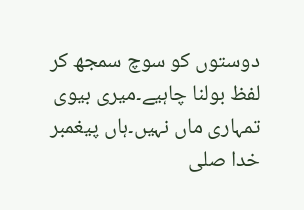دوستوں کو سوچ سمجھ کر لفظ بولنا چاہیے۔میری بیوی تمہاری ماں نہیں۔ہاں پیغمبر خدا صلى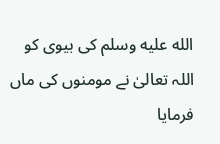الله عليه وسلم کی بیوی کو اللہ تعالیٰ نے مومنوں کی ماں فرمایا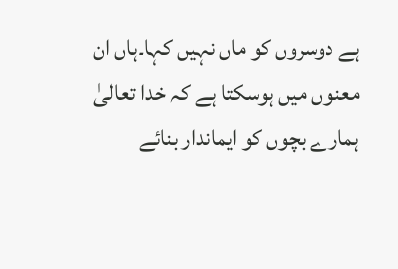ہے دوسروں کو ماں نہیں کہا۔ہاں ان معنوں میں ہوسکتا ہے کہ خدا تعالیٰ ہمارے بچوں کو ایماندار بنائے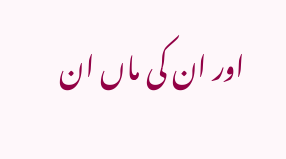اور ان کی ماں ان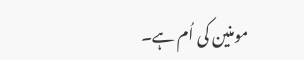مومنین کی اُم ہے۔